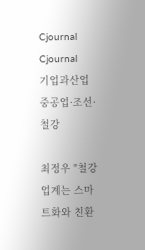Cjournal
Cjournal
기업과산업  중공업·조선·철강

최정우 "철강업계는 스마트화와 친환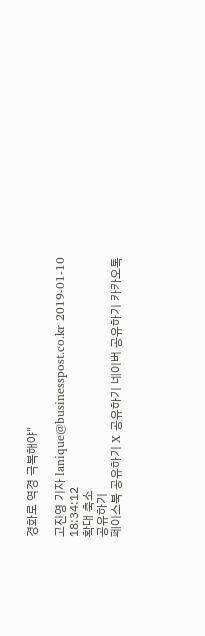경화로 역경 극복해야"

고진영 기자 lanique@businesspost.co.kr 2019-01-10 18:34:12
확대 축소
공유하기
페이스북 공유하기 X 공유하기 네이버 공유하기 카카오톡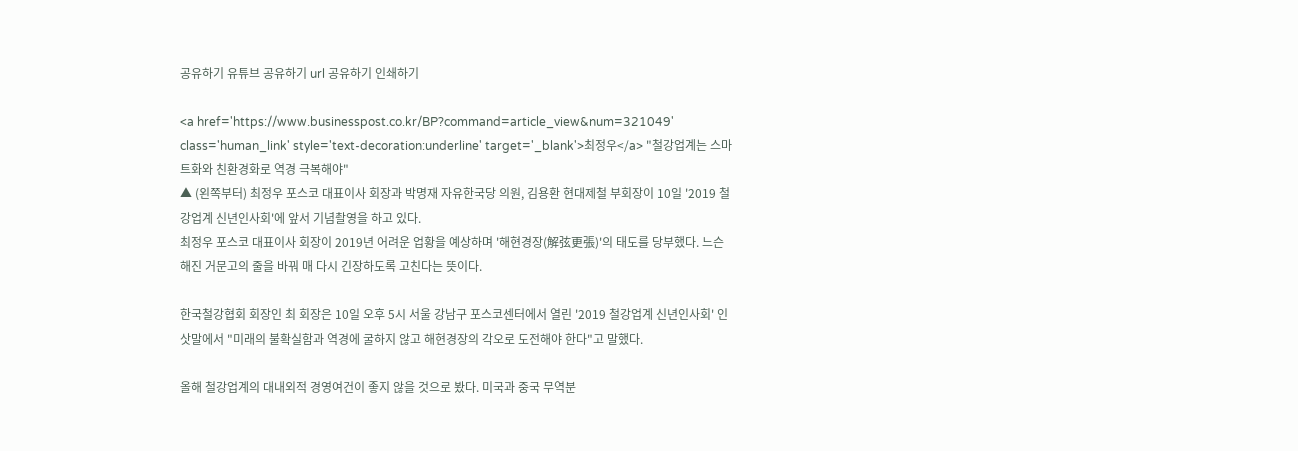공유하기 유튜브 공유하기 url 공유하기 인쇄하기

<a href='https://www.businesspost.co.kr/BP?command=article_view&num=321049' class='human_link' style='text-decoration:underline' target='_blank'>최정우</a> "철강업계는 스마트화와 친환경화로 역경 극복해야"
▲ (왼쪽부터) 최정우 포스코 대표이사 회장과 박명재 자유한국당 의원, 김용환 현대제철 부회장이 10일 '2019 철강업계 신년인사회'에 앞서 기념촬영을 하고 있다.
최정우 포스코 대표이사 회장이 2019년 어려운 업황을 예상하며 '해현경장(解弦更張)'의 태도를 당부했다. 느슨해진 거문고의 줄을 바꿔 매 다시 긴장하도록 고친다는 뜻이다.

한국철강협회 회장인 최 회장은 10일 오후 5시 서울 강남구 포스코센터에서 열린 '2019 철강업계 신년인사회' 인삿말에서 "미래의 불확실함과 역경에 굴하지 않고 해현경장의 각오로 도전해야 한다"고 말했다.

올해 철강업계의 대내외적 경영여건이 좋지 않을 것으로 봤다. 미국과 중국 무역분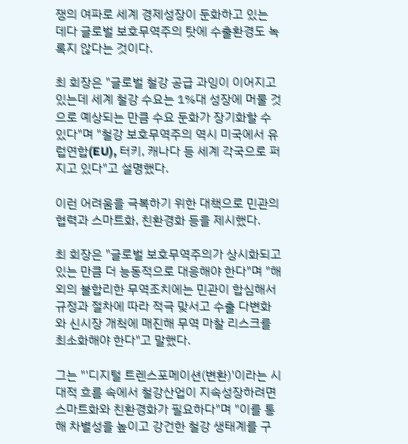쟁의 여파로 세계 경제성장이 둔화하고 있는 데다 글로벌 보호무역주의 탓에 수출환경도 녹록지 않다는 것이다.

최 회장은 "글로벌 철강 공급 과잉이 이어지고 있는데 세계 철강 수요는 1%대 성장에 머물 것으로 예상되는 만큼 수요 둔화가 장기화할 수 있다"며 "철강 보호무역주의 역시 미국에서 유럽연합(EU), 터키, 캐나다 등 세계 각국으로 퍼지고 있다"고 설명했다.

이런 어려움을 극복하기 위한 대책으로 민관의 협력과 스마트화, 친환경화 등을 제시했다.

최 회장은 "글로벌 보호무역주의가 상시화되고 있는 만큼 더 능동적으로 대응해야 한다"며 "해외의 불합리한 무역조치에는 민관이 합심해서 규정과 절차에 따라 적극 맞서고 수출 다변화와 신시장 개척에 매진해 무역 마찰 리스크를 최소화해야 한다"고 말했다.

그는 "'디지털 트렌스포메이션(변환)'이라는 시대적 흐름 속에서 철강산업이 지속성장하려면 스마트화와 친환경화가 필요하다"며 "이를 통해 차별성을 높이고 강건한 철강 생태계를 구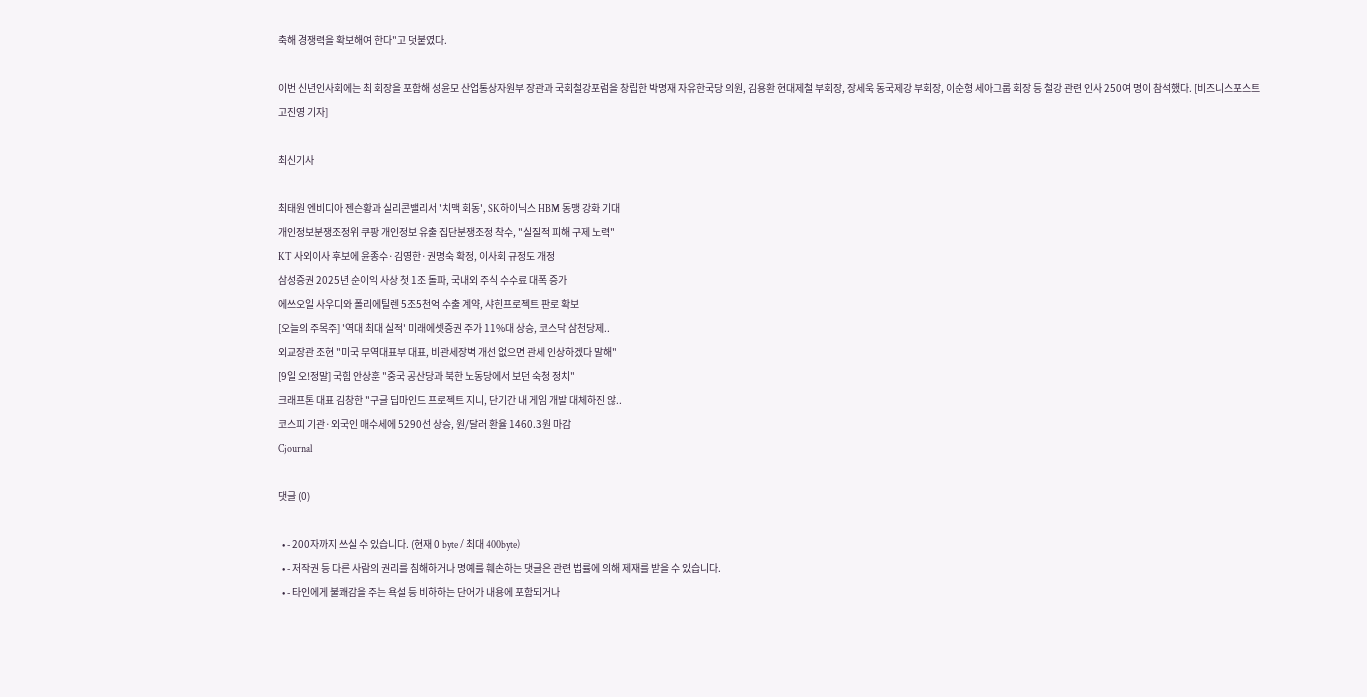축해 경쟁력을 확보해여 한다"고 덧붙였다.

이번 신년인사회에는 최 회장을 포함해 성윤모 산업통상자원부 장관과 국회철강포럼을 창립한 박명재 자유한국당 의원, 김용환 현대제철 부회장, 장세욱 동국제강 부회장, 이순형 세아그룹 회장 등 철강 관련 인사 250여 명이 참석했다. [비즈니스포스트 고진영 기자]

최신기사

최태원 엔비디아 젠슨황과 실리콘밸리서 '치맥 회동', SK하이닉스 HBM 동맹 강화 기대
개인정보분쟁조정위 쿠팡 개인정보 유출 집단분쟁조정 착수, "실질적 피해 구제 노력"
KT 사외이사 후보에 윤종수·김영한·권명숙 확정, 이사회 규정도 개정
삼성증권 2025년 순이익 사상 첫 1조 돌파, 국내외 주식 수수료 대폭 증가
에쓰오일 사우디와 폴리에틸렌 5조5천억 수출 계약, 샤힌프로젝트 판로 확보
[오늘의 주목주] '역대 최대 실적' 미래에셋증권 주가 11%대 상승, 코스닥 삼천당제..
외교장관 조현 "미국 무역대표부 대표, 비관세장벽 개선 없으면 관세 인상하겠다 말해"
[9일 오!정말] 국힘 안상훈 "중국 공산당과 북한 노동당에서 보던 숙청 정치"
크래프톤 대표 김창한 "구글 딥마인드 프로젝트 지니, 단기간 내 게임 개발 대체하진 않..
코스피 기관·외국인 매수세에 5290선 상승, 원/달러 환율 1460.3원 마감
Cjournal

댓글 (0)

  • - 200자까지 쓰실 수 있습니다. (현재 0 byte / 최대 400byte)
  • - 저작권 등 다른 사람의 권리를 침해하거나 명예를 훼손하는 댓글은 관련 법률에 의해 제재를 받을 수 있습니다.
  • - 타인에게 불쾌감을 주는 욕설 등 비하하는 단어가 내용에 포함되거나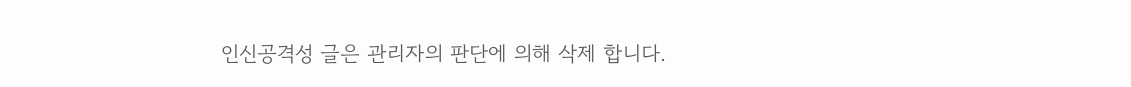인신공격성 글은 관리자의 판단에 의해 삭제 합니다.